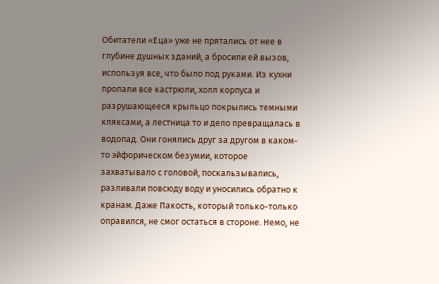Обитатели «Еца» уже не прятались от нее в глубине душных зданий, а бросили ей вызов, используя все, что было под руками. Из кухни пропали все кастрюли, холл корпуса и разрушающееся крыльцо покрылись темными кляксами, а лестница то и дело превращалась в водопад. Они гонялись друг за другом в каком-то эйфорическом безумии, которое захватывало с головой, поскальзывались, разливали повсюду воду и уносились обратно к кранам. Даже Пакость, который только-только оправился, не смог остаться в стороне. Немо, не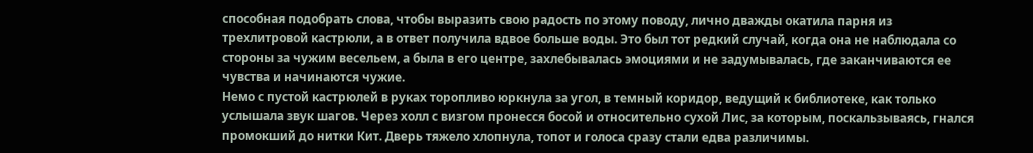способная подобрать слова, чтобы выразить свою радость по этому поводу, лично дважды окатила парня из трехлитровой кастрюли, а в ответ получила вдвое больше воды. Это был тот редкий случай, когда она не наблюдала со стороны за чужим весельем, а была в его центре, захлебывалась эмоциями и не задумывалась, где заканчиваются ее чувства и начинаются чужие.
Немо с пустой кастрюлей в руках торопливо юркнула за угол, в темный коридор, ведущий к библиотеке, как только услышала звук шагов. Через холл с визгом пронесся босой и относительно сухой Лис, за которым, поскальзываясь, гнался промокший до нитки Кит. Дверь тяжело хлопнула, топот и голоса сразу стали едва различимы.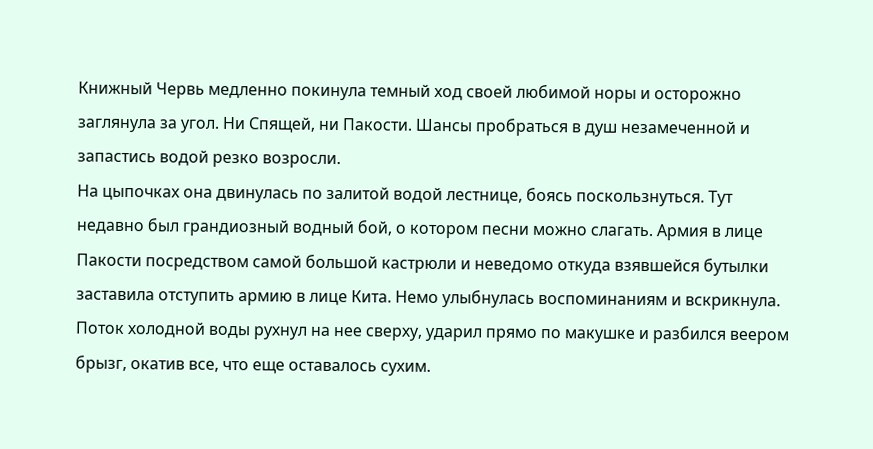Книжный Червь медленно покинула темный ход своей любимой норы и осторожно заглянула за угол. Ни Спящей, ни Пакости. Шансы пробраться в душ незамеченной и запастись водой резко возросли.
На цыпочках она двинулась по залитой водой лестнице, боясь поскользнуться. Тут недавно был грандиозный водный бой, о котором песни можно слагать. Армия в лице Пакости посредством самой большой кастрюли и неведомо откуда взявшейся бутылки заставила отступить армию в лице Кита. Немо улыбнулась воспоминаниям и вскрикнула.
Поток холодной воды рухнул на нее сверху, ударил прямо по макушке и разбился веером брызг, окатив все, что еще оставалось сухим.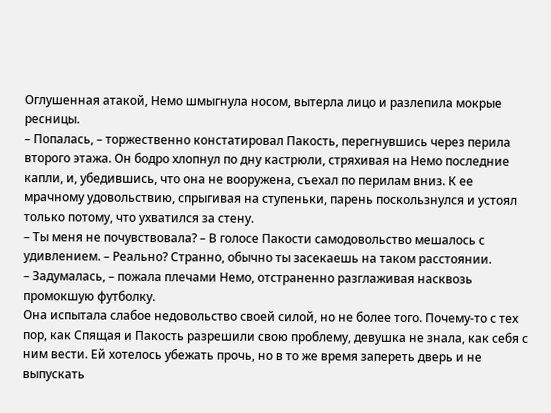Оглушенная атакой, Немо шмыгнула носом, вытерла лицо и разлепила мокрые ресницы.
– Попалась, – торжественно констатировал Пакость, перегнувшись через перила второго этажа. Он бодро хлопнул по дну кастрюли, стряхивая на Немо последние капли, и, убедившись, что она не вооружена, съехал по перилам вниз. К ее мрачному удовольствию, спрыгивая на ступеньки, парень поскользнулся и устоял только потому, что ухватился за стену.
– Ты меня не почувствовала? – В голосе Пакости самодовольство мешалось с удивлением. – Реально? Странно, обычно ты засекаешь на таком расстоянии.
– Задумалась, – пожала плечами Немо, отстраненно разглаживая насквозь промокшую футболку.
Она испытала слабое недовольство своей силой, но не более того. Почему-то с тех пор, как Спящая и Пакость разрешили свою проблему, девушка не знала, как себя с ним вести. Ей хотелось убежать прочь, но в то же время запереть дверь и не выпускать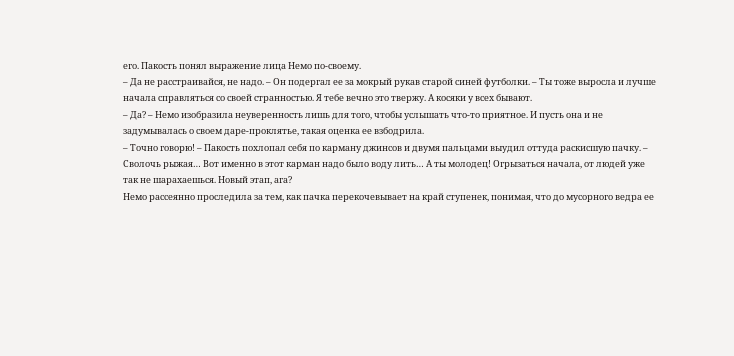его. Пакость понял выражение лица Немо по-своему.
– Да не расстраивайся, не надо. – Он подергал ее за мокрый рукав старой синей футболки. – Ты тоже выросла и лучше начала справляться со своей странностью. Я тебе вечно это твержу. А косяки у всех бывают.
– Да? – Немо изобразила неуверенность лишь для того, чтобы услышать что-то приятное. И пусть она и не задумывалась о своем даре-проклятье, такая оценка ее взбодрила.
– Точно говорю! – Пакость похлопал себя по карману джинсов и двумя пальцами выудил оттуда раскисшую пачку. – Сволочь рыжая… Вот именно в этот карман надо было воду лить… А ты молодец! Огрызаться начала, от людей уже так не шарахаешься. Новый этап, ага?
Немо рассеянно проследила за тем, как пачка перекочевывает на край ступенек, понимая, что до мусорного ведра ее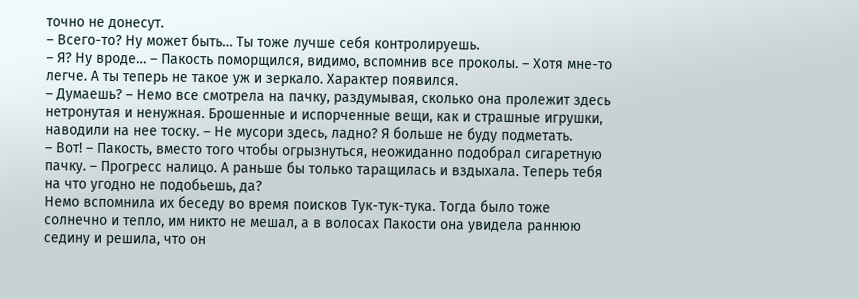точно не донесут.
– Всего-то? Ну может быть… Ты тоже лучше себя контролируешь.
– Я? Ну вроде… – Пакость поморщился, видимо, вспомнив все проколы. – Хотя мне-то легче. А ты теперь не такое уж и зеркало. Характер появился.
– Думаешь? – Немо все смотрела на пачку, раздумывая, сколько она пролежит здесь нетронутая и ненужная. Брошенные и испорченные вещи, как и страшные игрушки, наводили на нее тоску. – Не мусори здесь, ладно? Я больше не буду подметать.
– Вот! – Пакость, вместо того чтобы огрызнуться, неожиданно подобрал сигаретную пачку. – Прогресс налицо. А раньше бы только таращилась и вздыхала. Теперь тебя на что угодно не подобьешь, да?
Немо вспомнила их беседу во время поисков Тук-тук-тука. Тогда было тоже солнечно и тепло, им никто не мешал, а в волосах Пакости она увидела раннюю седину и решила, что он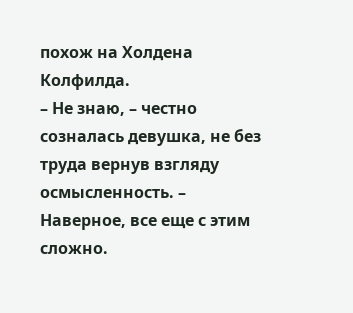похож на Холдена Колфилда.
– Не знаю, – честно созналась девушка, не без труда вернув взгляду осмысленность. – Наверное, все еще с этим сложно.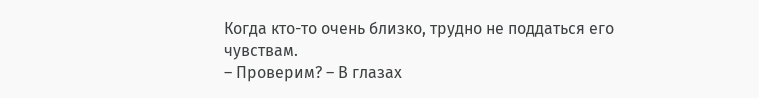Когда кто-то очень близко, трудно не поддаться его чувствам.
– Проверим? – В глазах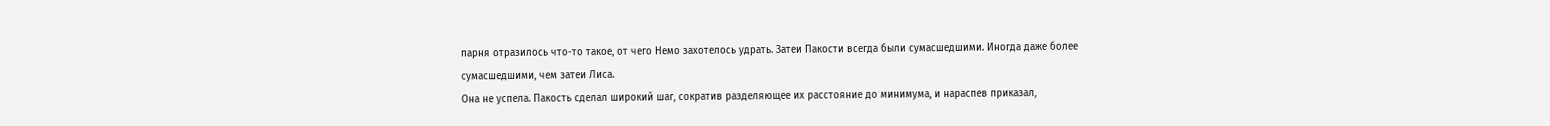парня отразилось что-то такое, от чего Немо захотелось удрать. Затеи Пакости всегда были сумасшедшими. Иногда даже более сумасшедшими, чем затеи Лиса.
Она не успела. Пакость сделал широкий шаг, сократив разделяющее их расстояние до минимума, и нараспев приказал,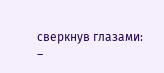сверкнув глазами:
–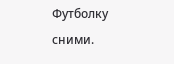Футболку сними.